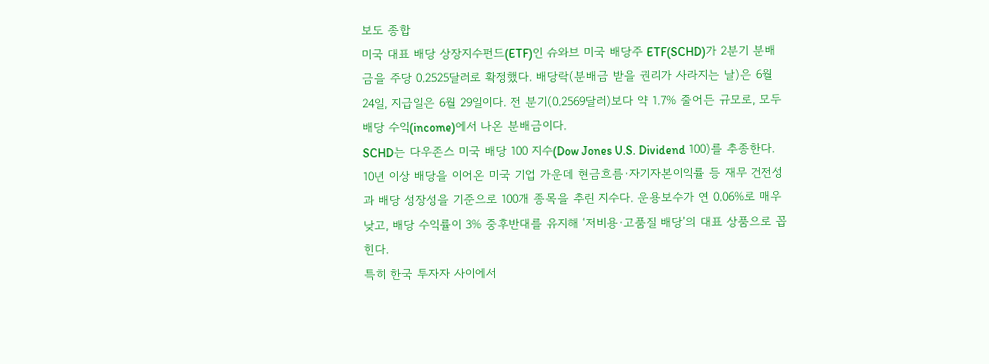보도 종합
미국 대표 배당 상장지수펀드(ETF)인 슈와브 미국 배당주 ETF(SCHD)가 2분기 분배금을 주당 0.2525달러로 확정했다. 배당락(분배금 받을 권리가 사라지는 날)은 6월 24일, 지급일은 6월 29일이다. 전 분기(0.2569달러)보다 약 1.7% 줄어든 규모로, 모두 배당 수익(income)에서 나온 분배금이다.
SCHD는 다우존스 미국 배당 100 지수(Dow Jones U.S. Dividend 100)를 추종한다. 10년 이상 배당을 이어온 미국 기업 가운데 현금흐름·자기자본이익률 등 재무 건전성과 배당 성장성을 기준으로 100개 종목을 추린 지수다. 운용보수가 연 0.06%로 매우 낮고, 배당 수익률이 3% 중후반대를 유지해 ‘저비용·고품질 배당’의 대표 상품으로 꼽힌다.
특히 한국 투자자 사이에서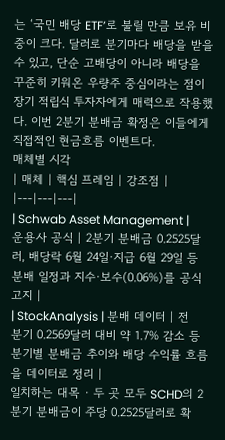는 ‘국민 배당 ETF’로 불릴 만큼 보유 비중이 크다. 달러로 분기마다 배당을 받을 수 있고, 단순 고배당이 아니라 배당을 꾸준히 키워온 우량주 중심이라는 점이 장기 적립식 투자자에게 매력으로 작용했다. 이번 2분기 분배금 확정은 이들에게 직접적인 현금흐름 이벤트다.
매체별 시각
| 매체 | 핵심 프레임 | 강조점 |
|---|---|---|
| Schwab Asset Management | 운용사 공식 | 2분기 분배금 0.2525달러, 배당락 6월 24일·지급 6월 29일 등 분배 일정과 지수·보수(0.06%)를 공식 고지 |
| StockAnalysis | 분배 데이터 | 전 분기 0.2569달러 대비 약 1.7% 감소 등 분기별 분배금 추이와 배당 수익률 흐름을 데이터로 정리 |
일치하는 대목 · 두 곳 모두 SCHD의 2분기 분배금이 주당 0.2525달러로 확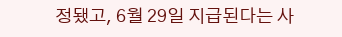정됐고, 6월 29일 지급된다는 사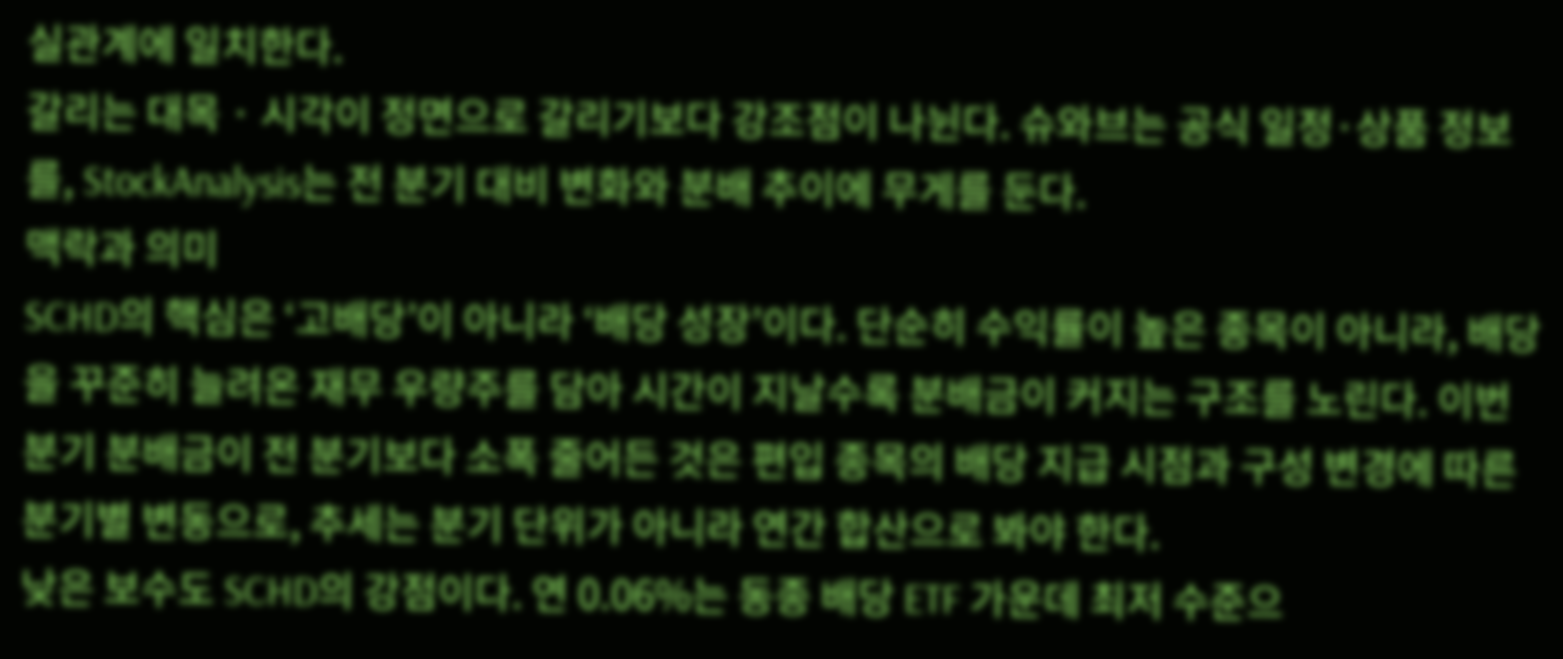실관계에 일치한다.
갈리는 대목 · 시각이 정면으로 갈리기보다 강조점이 나뉜다. 슈와브는 공식 일정·상품 정보를, StockAnalysis는 전 분기 대비 변화와 분배 추이에 무게를 둔다.
맥락과 의미
SCHD의 핵심은 ‘고배당’이 아니라 ‘배당 성장’이다. 단순히 수익률이 높은 종목이 아니라, 배당을 꾸준히 늘려온 재무 우량주를 담아 시간이 지날수록 분배금이 커지는 구조를 노린다. 이번 분기 분배금이 전 분기보다 소폭 줄어든 것은 편입 종목의 배당 지급 시점과 구성 변경에 따른 분기별 변동으로, 추세는 분기 단위가 아니라 연간 합산으로 봐야 한다.
낮은 보수도 SCHD의 강점이다. 연 0.06%는 동종 배당 ETF 가운데 최저 수준으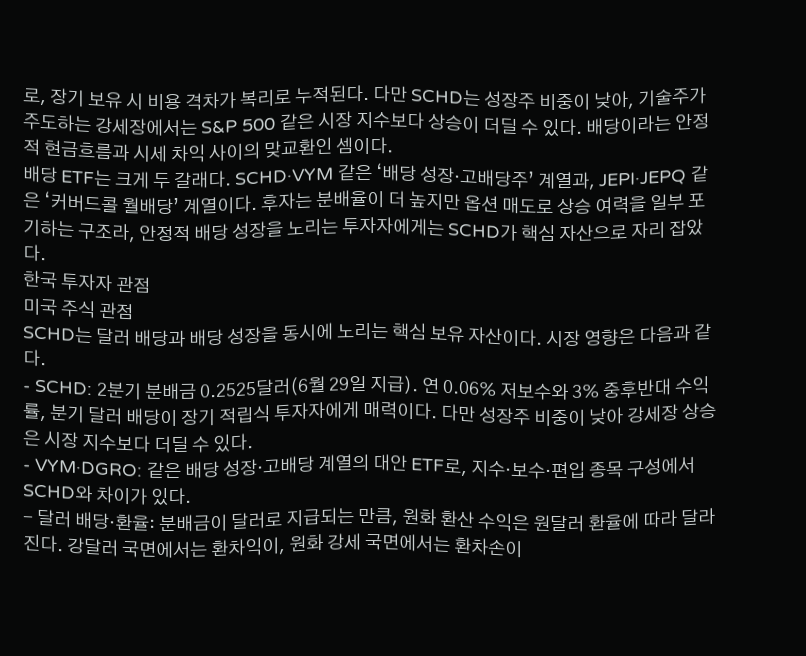로, 장기 보유 시 비용 격차가 복리로 누적된다. 다만 SCHD는 성장주 비중이 낮아, 기술주가 주도하는 강세장에서는 S&P 500 같은 시장 지수보다 상승이 더딜 수 있다. 배당이라는 안정적 현금흐름과 시세 차익 사이의 맞교환인 셈이다.
배당 ETF는 크게 두 갈래다. SCHD·VYM 같은 ‘배당 성장·고배당주’ 계열과, JEPI·JEPQ 같은 ‘커버드콜 월배당’ 계열이다. 후자는 분배율이 더 높지만 옵션 매도로 상승 여력을 일부 포기하는 구조라, 안정적 배당 성장을 노리는 투자자에게는 SCHD가 핵심 자산으로 자리 잡았다.
한국 투자자 관점
미국 주식 관점
SCHD는 달러 배당과 배당 성장을 동시에 노리는 핵심 보유 자산이다. 시장 영향은 다음과 같다.
- SCHD: 2분기 분배금 0.2525달러(6월 29일 지급). 연 0.06% 저보수와 3% 중후반대 수익률, 분기 달러 배당이 장기 적립식 투자자에게 매력이다. 다만 성장주 비중이 낮아 강세장 상승은 시장 지수보다 더딜 수 있다.
- VYM·DGRO: 같은 배당 성장·고배당 계열의 대안 ETF로, 지수·보수·편입 종목 구성에서 SCHD와 차이가 있다.
- 달러 배당·환율: 분배금이 달러로 지급되는 만큼, 원화 환산 수익은 원달러 환율에 따라 달라진다. 강달러 국면에서는 환차익이, 원화 강세 국면에서는 환차손이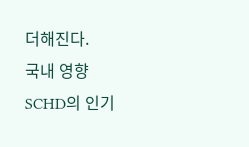더해진다.
국내 영향
SCHD의 인기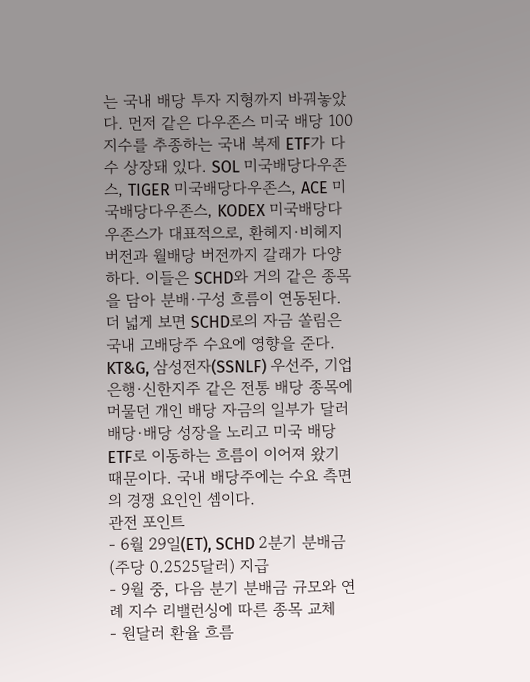는 국내 배당 투자 지형까지 바꿔놓았다. 먼저 같은 다우존스 미국 배당 100 지수를 추종하는 국내 복제 ETF가 다수 상장돼 있다. SOL 미국배당다우존스, TIGER 미국배당다우존스, ACE 미국배당다우존스, KODEX 미국배당다우존스가 대표적으로, 환헤지·비헤지 버전과 월배당 버전까지 갈래가 다양하다. 이들은 SCHD와 거의 같은 종목을 담아 분배·구성 흐름이 연동된다. 더 넓게 보면 SCHD로의 자금 쏠림은 국내 고배당주 수요에 영향을 준다. KT&G, 삼성전자(SSNLF) 우선주, 기업은행·신한지주 같은 전통 배당 종목에 머물던 개인 배당 자금의 일부가 달러 배당·배당 성장을 노리고 미국 배당 ETF로 이동하는 흐름이 이어져 왔기 때문이다. 국내 배당주에는 수요 측면의 경쟁 요인인 셈이다.
관전 포인트
- 6월 29일(ET), SCHD 2분기 분배금(주당 0.2525달러) 지급
- 9월 중, 다음 분기 분배금 규모와 연례 지수 리밸런싱에 따른 종목 교체
- 원달러 환율 흐름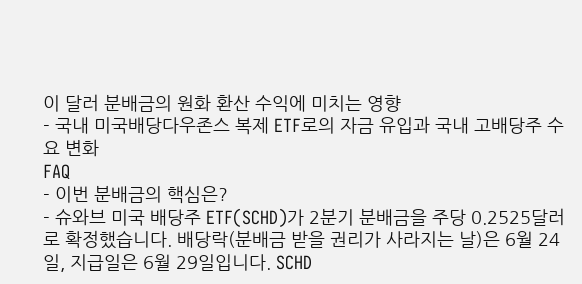이 달러 분배금의 원화 환산 수익에 미치는 영향
- 국내 미국배당다우존스 복제 ETF로의 자금 유입과 국내 고배당주 수요 변화
FAQ
- 이번 분배금의 핵심은?
- 슈와브 미국 배당주 ETF(SCHD)가 2분기 분배금을 주당 0.2525달러로 확정했습니다. 배당락(분배금 받을 권리가 사라지는 날)은 6월 24일, 지급일은 6월 29일입니다. SCHD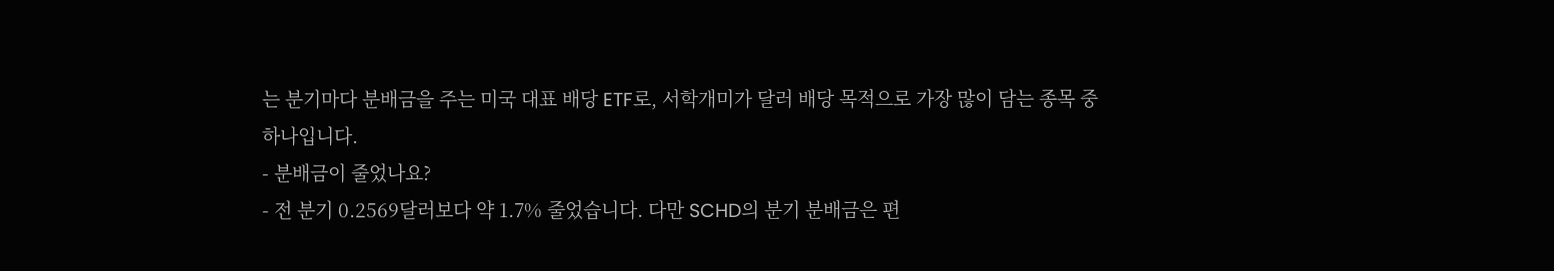는 분기마다 분배금을 주는 미국 대표 배당 ETF로, 서학개미가 달러 배당 목적으로 가장 많이 담는 종목 중 하나입니다.
- 분배금이 줄었나요?
- 전 분기 0.2569달러보다 약 1.7% 줄었습니다. 다만 SCHD의 분기 분배금은 편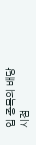입 종목의 배당 시점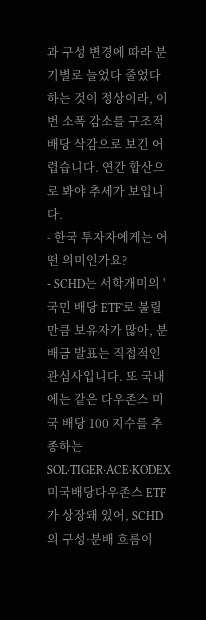과 구성 변경에 따라 분기별로 늘었다 줄었다 하는 것이 정상이라, 이번 소폭 감소를 구조적 배당 삭감으로 보긴 어렵습니다. 연간 합산으로 봐야 추세가 보입니다.
- 한국 투자자에게는 어떤 의미인가요?
- SCHD는 서학개미의 '국민 배당 ETF'로 불릴 만큼 보유자가 많아, 분배금 발표는 직접적인 관심사입니다. 또 국내에는 같은 다우존스 미국 배당 100 지수를 추종하는 SOL·TIGER·ACE·KODEX 미국배당다우존스 ETF가 상장돼 있어, SCHD의 구성·분배 흐름이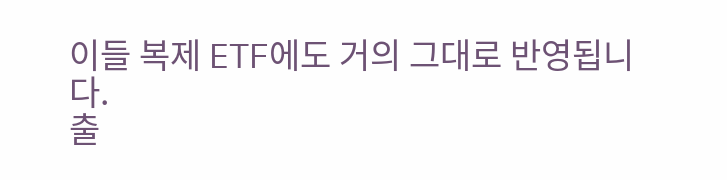이들 복제 ETF에도 거의 그대로 반영됩니다.
출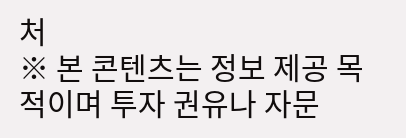처
※ 본 콘텐츠는 정보 제공 목적이며 투자 권유나 자문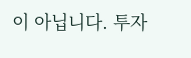이 아닙니다. 투자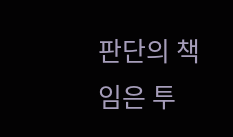판단의 책임은 투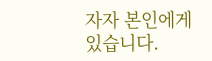자자 본인에게 있습니다.